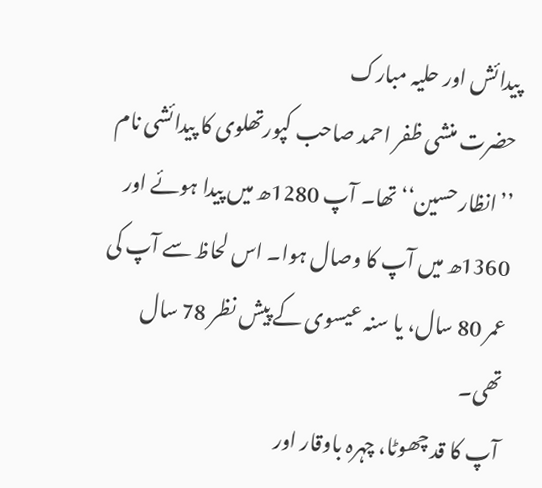پیدائش اور حلیہ مبارک
حضرت منشی ظفر احمد صاحب کپورتھلوی کا پیدائشی نام ’’انظار حسین‘‘ تھا۔ آپ 1280ھ میں پیدا ہوئے اور 1360ھ میں آپ کا وصال ہوا۔ اس لحاظ سے آپ کی عمر 80 سال، یا سنہ عیسوی کے پیش نظر 78 سال تھی۔
آپ کا قد چھوٹا، چہرہ باوقار اور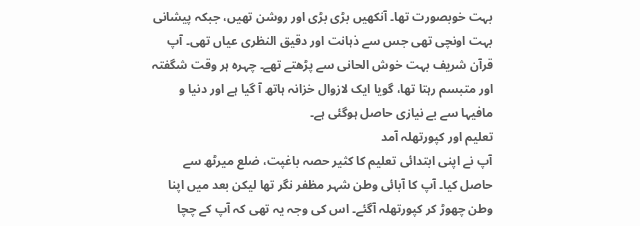بہت خوبصورت تھا۔ آنکھیں بڑی بڑی اور روشن تھیں، جبکہ پیشانی بہت اونچی تھی جس سے ذہانت اور دقیق النظری عیاں تھی۔ آپ قرآن شریف بہت خوش الحانی سے پڑھتے تھے۔ چہرہ ہر وقت شگفتہ اور متبسم رہتا تھا، گویا ایک لازوال خزانہ ہاتھ آ گیا ہے اور دنیا و مافیہا سے بے نیازی حاصل ہوگئی ہے۔
تعلیم اور کپورتھلہ آمد
آپ نے اپنی ابتدائی تعلیم کا کثیر حصہ باغپت، ضلع میرٹھ سے حاصل کیا۔ آپ کا آبائی وطن شہر مظفر نگر تھا لیکن بعد میں اپنا وطن چھوڑ کر کپورتھلہ آگئے۔ اس کی وجہ یہ تھی کہ آپ کے چچا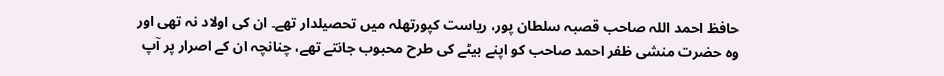حافظ احمد اللہ صاحب قصبہ سلطان پور، ریاست کپورتھلہ میں تحصیلدار تھے۔ ان کی اولاد نہ تھی اور وہ حضرت منشی ظفر احمد صاحب کو اپنے بیٹے کی طرح محبوب جانتے تھے، چنانچہ ان کے اصرار پر آپ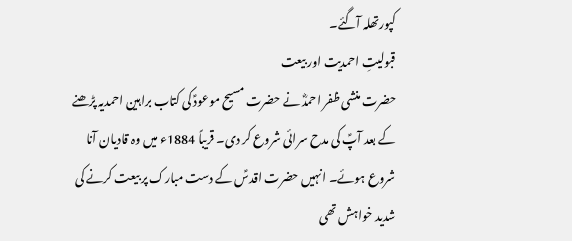کپورتھلہ آگئے۔
قبولیتِ احمدیت اور بیعت
حضرت منشی ظفر احمدؓ نے حضرت مسیح موعودؑ کی کتاب براہین احمدیہ پڑھنے کے بعد آپؑ کی مدح سرائی شروع کر دی۔ قریباً 1884ء میں وہ قادیان آنا شروع ہوئے۔ انہیں حضرت اقدسؑ کے دست مبارک پر بیعت کرنے کی شدید خواہش تھی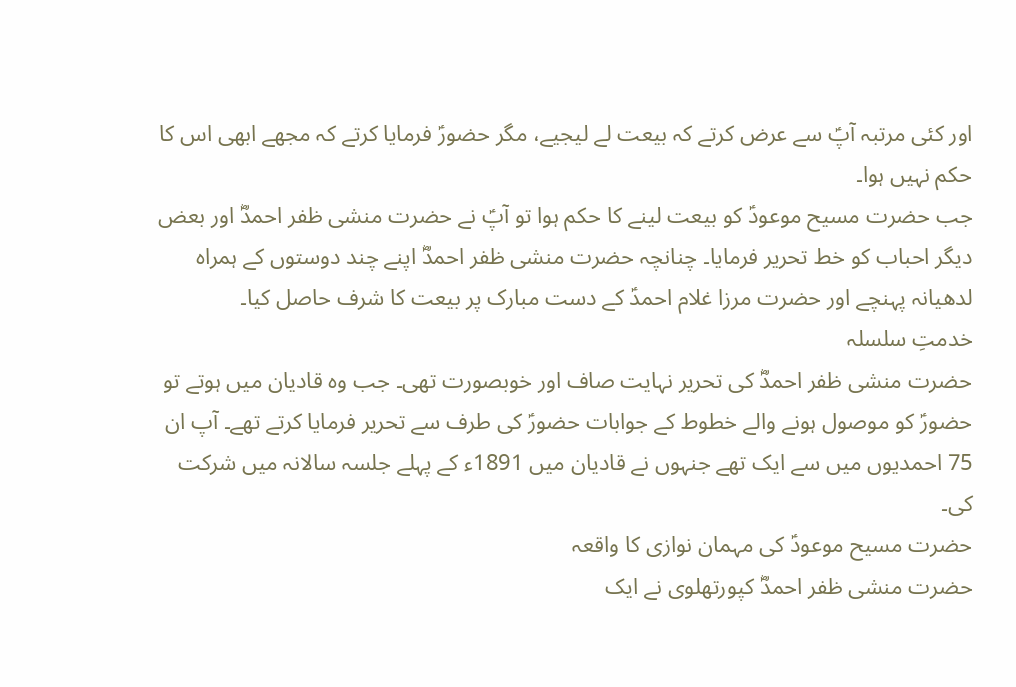اور کئی مرتبہ آپؑ سے عرض کرتے کہ بیعت لے لیجیے، مگر حضورؑ فرمایا کرتے کہ مجھے ابھی اس کا حکم نہیں ہوا۔
جب حضرت مسیح موعودؑ کو بیعت لینے کا حکم ہوا تو آپؑ نے حضرت منشی ظفر احمدؓ اور بعض دیگر احباب کو خط تحریر فرمایا۔ چنانچہ حضرت منشی ظفر احمدؓ اپنے چند دوستوں کے ہمراہ لدھیانہ پہنچے اور حضرت مرزا غلام احمدؑ کے دست مبارک پر بیعت کا شرف حاصل کیا۔
خدمتِ سلسلہ
حضرت منشی ظفر احمدؓ کی تحریر نہایت صاف اور خوبصورت تھی۔ جب وہ قادیان میں ہوتے تو حضورؑ کو موصول ہونے والے خطوط کے جوابات حضورؑ کی طرف سے تحریر فرمایا کرتے تھے۔ آپ ان 75 احمدیوں میں سے ایک تھے جنہوں نے قادیان میں 1891ء کے پہلے جلسہ سالانہ میں شرکت کی۔
حضرت مسیح موعودؑ کی مہمان نوازی کا واقعہ
حضرت منشی ظفر احمدؓ کپورتھلوی نے ایک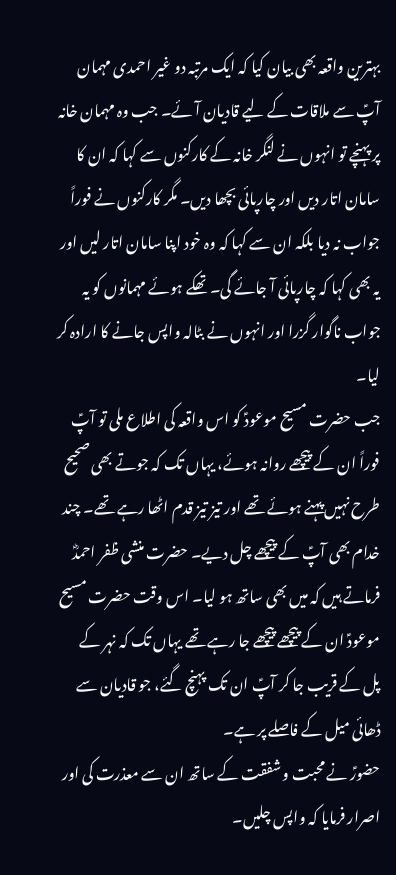بہترین واقعہ بھی بیان کیا کہ ایک مرتبہ دو غیر احمدی مہمان آپؑ سے ملاقات کے لیے قادیان آئے۔ جب وہ مہمان خانہ پر پہنچے تو انہوں نے لنگر خانہ کے کارکنوں سے کہا کہ ان کا سامان اتار دیں اور چارپائی بچھا دیں۔ مگر کارکنوں نے فوراً جواب نہ دیا بلکہ ان سے کہا کہ وہ خود اپنا سامان اتار لیں اور یہ بھی کہا کہ چارپائی آ جائے گی۔ تھکے ہوئے مہمانوں کو یہ جواب ناگوار گزرا اور انہوں نے بٹالہ واپس جانے کا ارادہ کر لیا۔
جب حضرت مسیح موعودؑ کو اس واقعہ کی اطلاع ملی تو آپؑ فوراً ان کے پیچھے روانہ ہوئے، یہاں تک کہ جوتے بھی صحیح طرح نہیں پہنے ہوئے تھے اور تیز تیز قدم اٹھا رہے تھے۔ چند خدام بھی آپؑ کے پیچھے چل دیے۔ حضرت منشی ظفر احمدؓ فرماتے ہیں کہ میں بھی ساتھ ہو لیا۔ اس وقت حضرت مسیح موعودؑ ان کے پیچھے پیچھے جا رہے تھے یہاں تک کہ نہر کے پل کے قریب جا کر آپؑ ان تک پہنچ گئے، جو قادیان سے ڈھائی میل کے فاصلے پر ہے۔
حضورؑ نے محبت و شفقت کے ساتھ ان سے معذرت کی اور اصرار فرمایا کہ واپس چلیں۔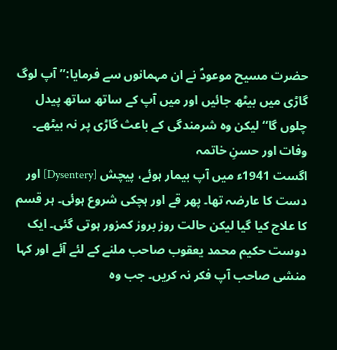حضرت مسیح موعودؑ نے ان مہمانوں سے فرمایا:’’آپ لوگ گاڑی میں بیٹھ جائیں اور میں آپ کے ساتھ ساتھ پیدل چلوں گا‘‘ لیکن وہ شرمندگی کے باعث گاڑی پر نہ بیٹھے۔
وفات اور حسنِ خاتمہ
اگست 1941ء میں آپ بیمار ہوئے، پیچش [Dysentery] اور دست کا عارضہ تھا۔ پھر قے اور ہچکی شروع ہوئی۔ ہر قسم کا علاج کیا گیا لیکن حالت روز بروز کمزور ہوتی گئی۔ ایک دوست حکیم محمد یعقوب صاحب ملنے کے لئے آئے اور کہا منشی صاحب آپ فکر نہ کریں۔ جب وہ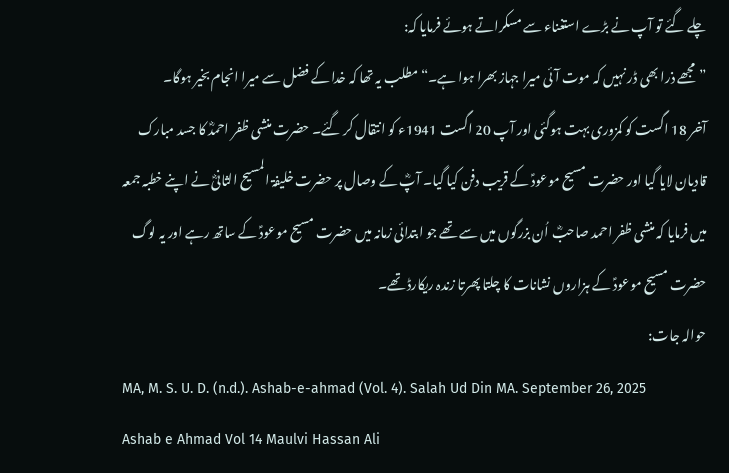چلے گئے تو آپ نے بڑے استغناء سے مسکراتے ہوئے فرمایا کہ:
”مجھے ذرا بھی ڈر نہیں کہ موت آئی میرا جہاز بھرا ہوا ہے۔“ مطلب یہ تھا کہ خدا کے فضل سے میرا انجام بخیر ہوگا۔
آخر 18 اگست کو کمزوری بہت ہوگئی اور آپ 20 اگست 1941ء کو انتقال کر گئے۔ حضرت منشی ظفر احمدؓ کا جسد مبارک قادیان لایا گیا اور حضرت مسیح موعودؑ کے قریب دفن کیا گیا۔ آپؓ کے وصال پر حضرت خلیفۃ المسیح الثانیؓ نے اپنے خطبہ جمعہ میں فرمایا کہ منشی ظفر احمد صاحبؓ اُن بزرگوں میں سے تھے جو ابتدائی زمانہ میں حضرت مسیح موعودؑ کے ساتھ رہے اور یہ لوگ حضرت مسیح موعودؑ کے ہزاروں نشانات کا چلتا پھرتا زندہ ریکارڈ تھے۔
حوالہ جات:
MA, M. S. U. D. (n.d.). Ashab-e-ahmad (Vol. 4). Salah Ud Din MA. September 26, 2025
Ashab e Ahmad Vol 14 Maulvi Hassan Ali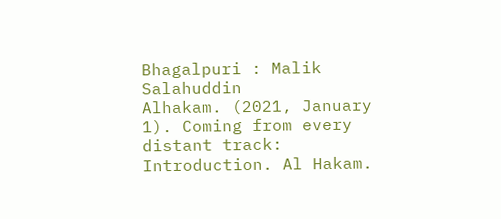Bhagalpuri : Malik Salahuddin
Alhakam. (2021, January 1). Coming from every distant track: Introduction. Al Hakam.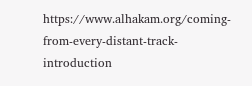https://www.alhakam.org/coming-from-every-distant-track-introduction